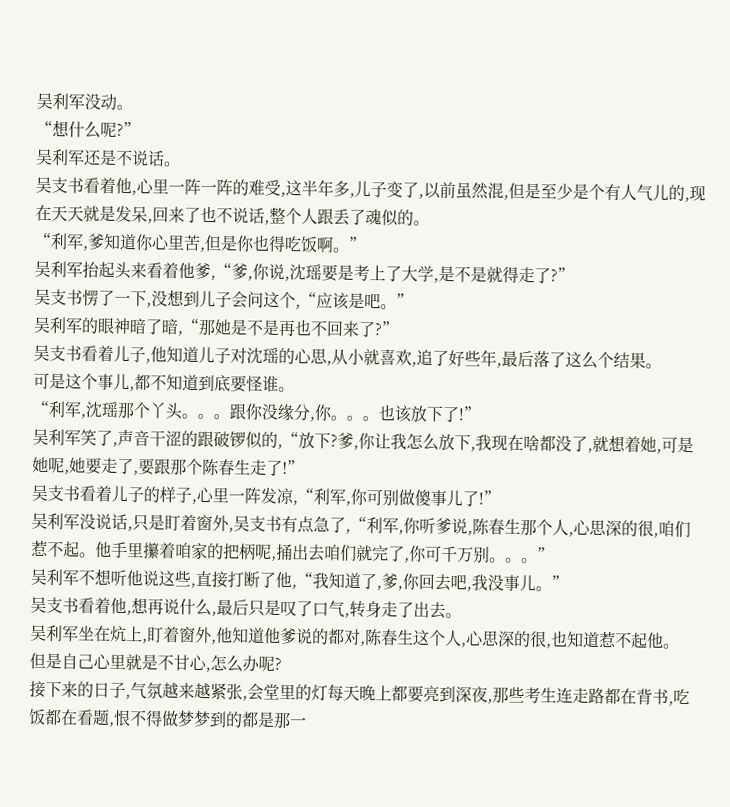吴利军没动。
“想什么呢?”
吴利军还是不说话。
吴支书看着他,心里一阵一阵的难受,这半年多,儿子变了,以前虽然混,但是至少是个有人气儿的,现在天天就是发呆,回来了也不说话,整个人跟丢了魂似的。
“利军,爹知道你心里苦,但是你也得吃饭啊。”
吴利军抬起头来看着他爹,“爹,你说,沈瑶要是考上了大学,是不是就得走了?”
吴支书愣了一下,没想到儿子会问这个,“应该是吧。”
吴利军的眼神暗了暗,“那她是不是再也不回来了?”
吴支书看着儿子,他知道儿子对沈瑶的心思,从小就喜欢,追了好些年,最后落了这么个结果。
可是这个事儿,都不知道到底要怪谁。
“利军,沈瑶那个丫头。。。跟你没缘分,你。。。也该放下了!”
吴利军笑了,声音干涩的跟破锣似的,“放下?爹,你让我怎么放下,我现在啥都没了,就想着她,可是她呢,她要走了,要跟那个陈春生走了!”
吴支书看着儿子的样子,心里一阵发凉,“利军,你可别做傻事儿了!”
吴利军没说话,只是盯着窗外,吴支书有点急了,“利军,你听爹说,陈春生那个人,心思深的很,咱们惹不起。他手里攥着咱家的把柄呢,捅出去咱们就完了,你可千万别。。。”
吴利军不想听他说这些,直接打断了他,“我知道了,爹,你回去吧,我没事儿。”
吴支书看着他,想再说什么,最后只是叹了口气,转身走了出去。
吴利军坐在炕上,盯着窗外,他知道他爹说的都对,陈春生这个人,心思深的很,也知道惹不起他。
但是自己心里就是不甘心,怎么办呢?
接下来的日子,气氛越来越紧张,会堂里的灯每天晚上都要亮到深夜,那些考生连走路都在背书,吃饭都在看题,恨不得做梦梦到的都是那一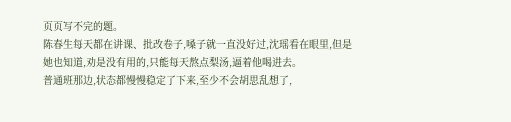页页写不完的题。
陈春生每天都在讲课、批改卷子,嗓子就一直没好过,沈瑶看在眼里,但是她也知道,劝是没有用的,只能每天熬点梨汤,逼着他喝进去。
普通班那边,状态都慢慢稳定了下来,至少不会胡思乱想了,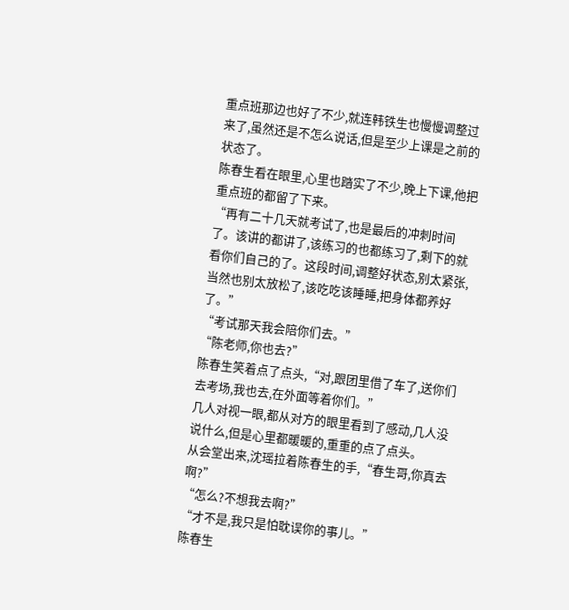重点班那边也好了不少,就连韩铁生也慢慢调整过来了,虽然还是不怎么说话,但是至少上课是之前的状态了。
陈春生看在眼里,心里也踏实了不少,晚上下课,他把重点班的都留了下来。
“再有二十几天就考试了,也是最后的冲刺时间了。该讲的都讲了,该练习的也都练习了,剩下的就看你们自己的了。这段时间,调整好状态,别太紧张,当然也别太放松了,该吃吃该睡睡,把身体都养好了。”
“考试那天我会陪你们去。”
“陈老师,你也去?”
陈春生笑着点了点头,“对,跟团里借了车了,送你们去考场,我也去,在外面等着你们。”
几人对视一眼,都从对方的眼里看到了感动,几人没说什么,但是心里都暖暖的,重重的点了点头。
从会堂出来,沈瑶拉着陈春生的手,“春生哥,你真去啊?”
“怎么?不想我去啊?”
“才不是,我只是怕耽误你的事儿。”
陈春生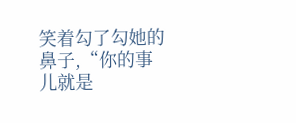笑着勾了勾她的鼻子,“你的事儿就是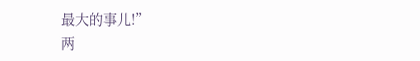最大的事儿!”
两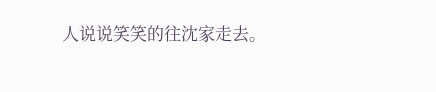人说说笑笑的往沈家走去。